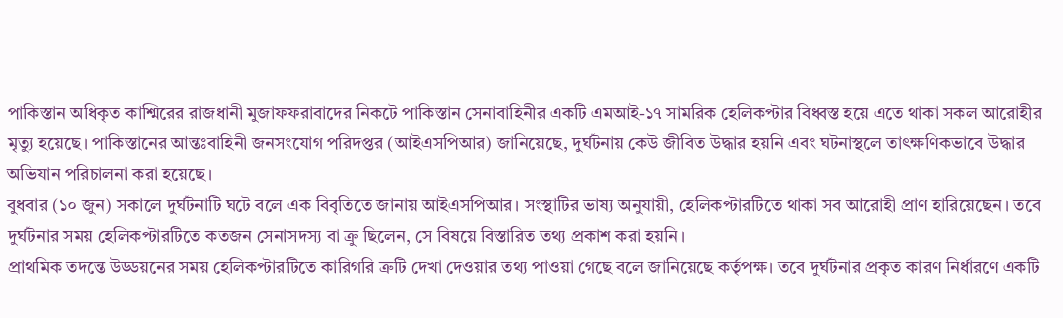পাকিস্তান অধিকৃত কাশ্মিরের রাজধানী মুজাফফরাবাদের নিকটে পাকিস্তান সেনাবাহিনীর একটি এমআই-১৭ সামরিক হেলিকপ্টার বিধ্বস্ত হয়ে এতে থাকা সকল আরোহীর মৃত্যু হয়েছে। পাকিস্তানের আন্তঃবাহিনী জনসংযোগ পরিদপ্তর (আইএসপিআর) জানিয়েছে, দুর্ঘটনায় কেউ জীবিত উদ্ধার হয়নি এবং ঘটনাস্থলে তাৎক্ষণিকভাবে উদ্ধার অভিযান পরিচালনা করা হয়েছে।
বুধবার (১০ জুন) সকালে দুর্ঘটনাটি ঘটে বলে এক বিবৃতিতে জানায় আইএসপিআর। সংস্থাটির ভাষ্য অনুযায়ী, হেলিকপ্টারটিতে থাকা সব আরোহী প্রাণ হারিয়েছেন। তবে দুর্ঘটনার সময় হেলিকপ্টারটিতে কতজন সেনাসদস্য বা ক্রু ছিলেন, সে বিষয়ে বিস্তারিত তথ্য প্রকাশ করা হয়নি।
প্রাথমিক তদন্তে উড্ডয়নের সময় হেলিকপ্টারটিতে কারিগরি ত্রুটি দেখা দেওয়ার তথ্য পাওয়া গেছে বলে জানিয়েছে কর্তৃপক্ষ। তবে দুর্ঘটনার প্রকৃত কারণ নির্ধারণে একটি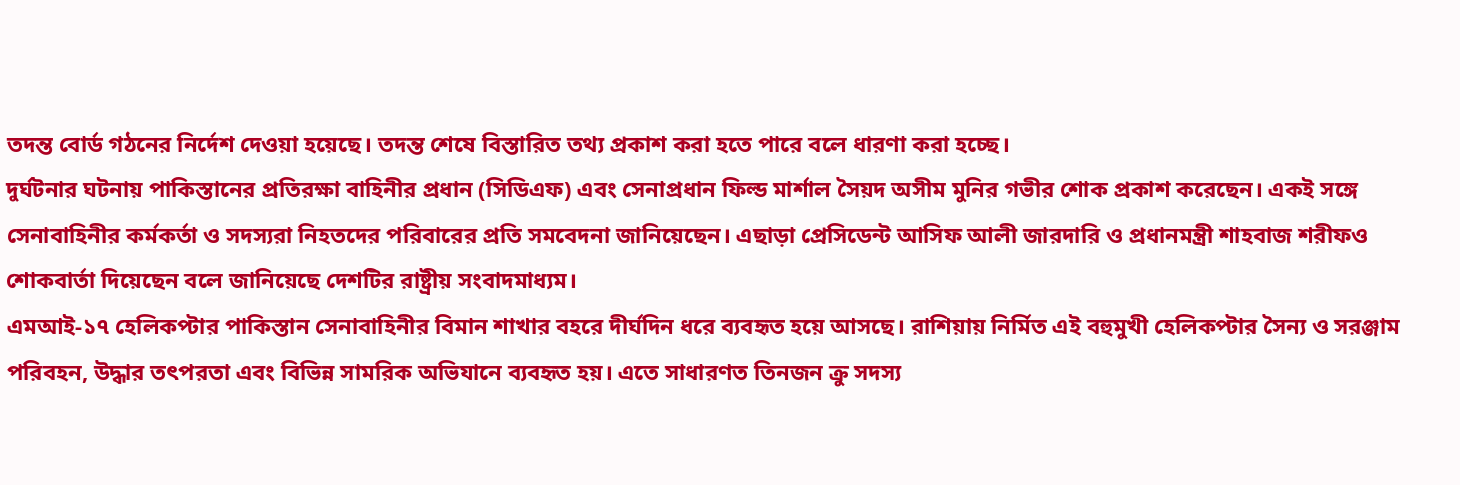তদন্ত বোর্ড গঠনের নির্দেশ দেওয়া হয়েছে। তদন্ত শেষে বিস্তারিত তথ্য প্রকাশ করা হতে পারে বলে ধারণা করা হচ্ছে।
দুর্ঘটনার ঘটনায় পাকিস্তানের প্রতিরক্ষা বাহিনীর প্রধান (সিডিএফ) এবং সেনাপ্রধান ফিল্ড মার্শাল সৈয়দ অসীম মুনির গভীর শোক প্রকাশ করেছেন। একই সঙ্গে সেনাবাহিনীর কর্মকর্তা ও সদস্যরা নিহতদের পরিবারের প্রতি সমবেদনা জানিয়েছেন। এছাড়া প্রেসিডেন্ট আসিফ আলী জারদারি ও প্রধানমন্ত্রী শাহবাজ শরীফও শোকবার্তা দিয়েছেন বলে জানিয়েছে দেশটির রাষ্ট্রীয় সংবাদমাধ্যম।
এমআই-১৭ হেলিকপ্টার পাকিস্তান সেনাবাহিনীর বিমান শাখার বহরে দীর্ঘদিন ধরে ব্যবহৃত হয়ে আসছে। রাশিয়ায় নির্মিত এই বহুমুখী হেলিকপ্টার সৈন্য ও সরঞ্জাম পরিবহন, উদ্ধার তৎপরতা এবং বিভিন্ন সামরিক অভিযানে ব্যবহৃত হয়। এতে সাধারণত তিনজন ক্রু সদস্য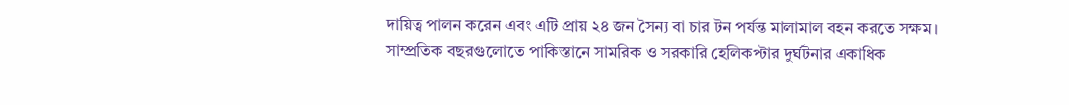দায়িত্ব পালন করেন এবং এটি প্রায় ২৪ জন সৈন্য বা চার টন পর্যন্ত মালামাল বহন করতে সক্ষম।
সাম্প্রতিক বছরগুলোতে পাকিস্তানে সামরিক ও সরকারি হেলিকপ্টার দুর্ঘটনার একাধিক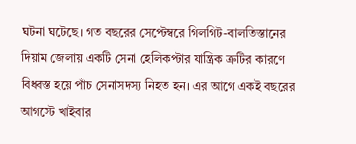ঘটনা ঘটেছে। গত বছরের সেপ্টেম্বরে গিলগিট-বালতিস্তানের দিয়াম জেলায় একটি সেনা হেলিকপ্টার যান্ত্রিক ত্রুটির কারণে বিধ্বস্ত হয়ে পাঁচ সেনাসদস্য নিহত হন। এর আগে একই বছরের আগস্টে খাইবার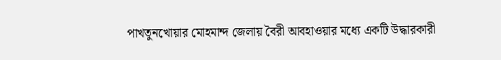পাখতুনখোয়ার মোহমান্দ জেলায় বৈরী আবহাওয়ার মধ্যে একটি উদ্ধারকারী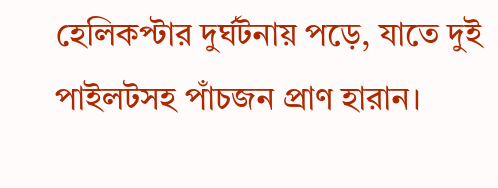হেলিকপ্টার দুর্ঘটনায় পড়ে, যাতে দুই পাইলটসহ পাঁচজন প্রাণ হারান।